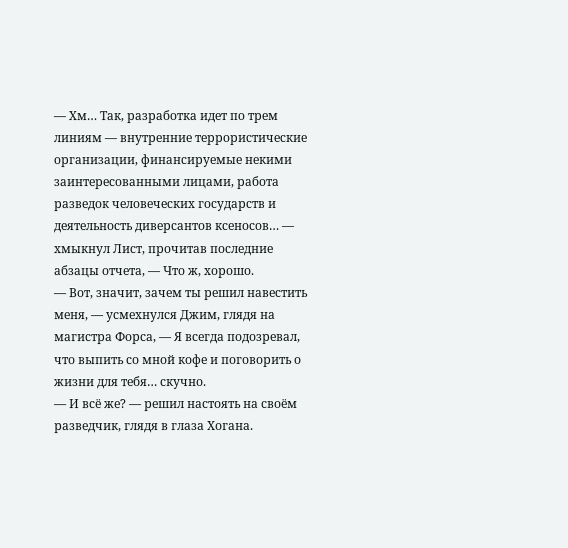— Хм… Так, разработка идет по трем линиям — внутренние террористические организации, финансируемые некими заинтересованными лицами, работа разведок человеческих государств и деятельность диверсантов ксеносов… — хмыкнул Лист, прочитав последние абзацы отчета, — Что ж, хорошо.
— Вот, значит, зачем ты решил навестить меня, — усмехнулся Джим, глядя на магистра Форса, — Я всегда подозревал, что выпить со мной кофе и поговорить о жизни для тебя… скучно.
— И всё же? — решил настоять на своём разведчик, глядя в глаза Хогана.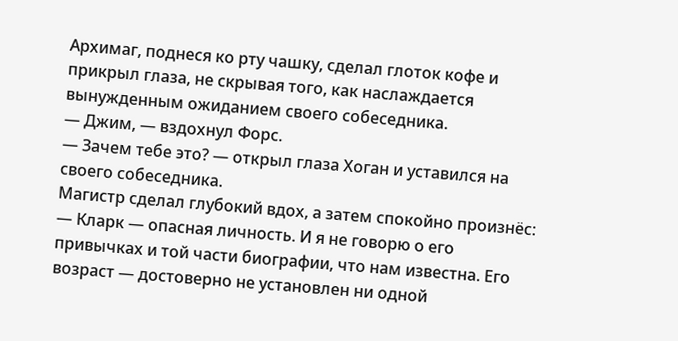Архимаг, поднеся ко рту чашку, сделал глоток кофе и прикрыл глаза, не скрывая того, как наслаждается вынужденным ожиданием своего собеседника.
— Джим, — вздохнул Форс.
— Зачем тебе это? — открыл глаза Хоган и уставился на своего собеседника.
Магистр сделал глубокий вдох, а затем спокойно произнёс:
— Кларк — опасная личность. И я не говорю о его привычках и той части биографии, что нам известна. Его возраст — достоверно не установлен ни одной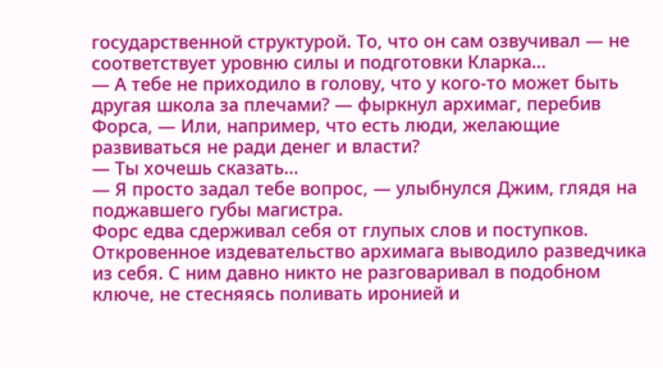государственной структурой. То, что он сам озвучивал — не соответствует уровню силы и подготовки Кларка…
— А тебе не приходило в голову, что у кого-то может быть другая школа за плечами? — фыркнул архимаг, перебив Форса, — Или, например, что есть люди, желающие развиваться не ради денег и власти?
— Ты хочешь сказать…
— Я просто задал тебе вопрос, — улыбнулся Джим, глядя на поджавшего губы магистра.
Форс едва сдерживал себя от глупых слов и поступков. Откровенное издевательство архимага выводило разведчика из себя. С ним давно никто не разговаривал в подобном ключе, не стесняясь поливать иронией и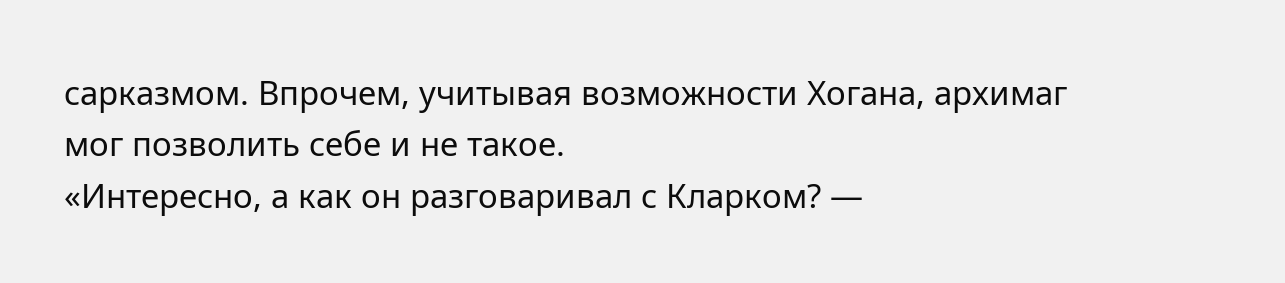сарказмом. Впрочем, учитывая возможности Хогана, архимаг мог позволить себе и не такое.
«Интересно, а как он разговаривал с Кларком? —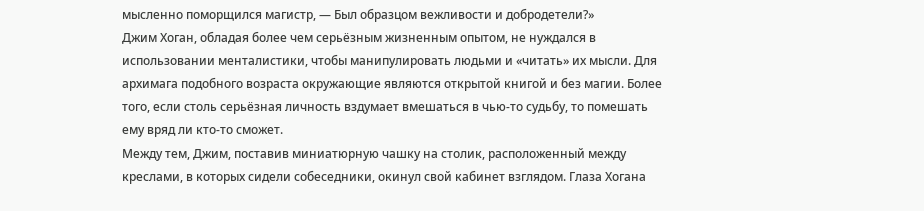мысленно поморщился магистр, — Был образцом вежливости и добродетели?»
Джим Хоган, обладая более чем серьёзным жизненным опытом, не нуждался в использовании менталистики, чтобы манипулировать людьми и «читать» их мысли. Для архимага подобного возраста окружающие являются открытой книгой и без магии. Более того, если столь серьёзная личность вздумает вмешаться в чью-то судьбу, то помешать ему вряд ли кто-то сможет.
Между тем, Джим, поставив миниатюрную чашку на столик, расположенный между креслами, в которых сидели собеседники, окинул свой кабинет взглядом. Глаза Хогана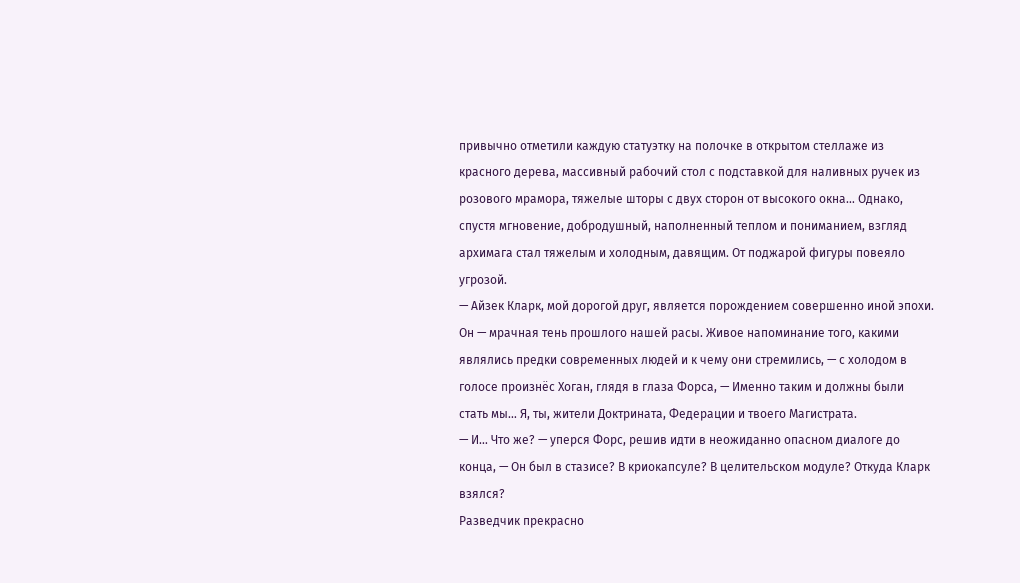привычно отметили каждую статуэтку на полочке в открытом стеллаже из красного дерева, массивный рабочий стол с подставкой для наливных ручек из розового мрамора, тяжелые шторы с двух сторон от высокого окна… Однако, спустя мгновение, добродушный, наполненный теплом и пониманием, взгляд архимага стал тяжелым и холодным, давящим. От поджарой фигуры повеяло угрозой.
— Айзек Кларк, мой дорогой друг, является порождением совершенно иной эпохи. Он — мрачная тень прошлого нашей расы. Живое напоминание того, какими являлись предки современных людей и к чему они стремились, — с холодом в голосе произнёс Хоган, глядя в глаза Форса, — Именно таким и должны были стать мы… Я, ты, жители Доктрината, Федерации и твоего Магистрата.
— И… Что же? — уперся Форс, решив идти в неожиданно опасном диалоге до конца, — Он был в стазисе? В криокапсуле? В целительском модуле? Откуда Кларк взялся?
Разведчик прекрасно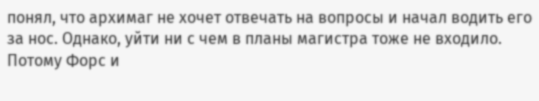понял, что архимаг не хочет отвечать на вопросы и начал водить его за нос. Однако, уйти ни с чем в планы магистра тоже не входило. Потому Форс и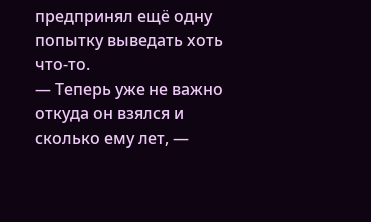предпринял ещё одну попытку выведать хоть что-то.
— Теперь уже не важно откуда он взялся и сколько ему лет, —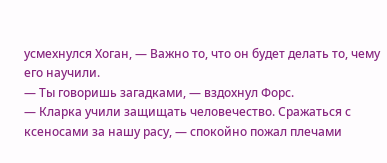усмехнулся Хоган, — Важно то, что он будет делать то, чему его научили.
— Ты говоришь загадками, — вздохнул Форс.
— Кларка учили защищать человечество. Сражаться с ксеносами за нашу расу, — спокойно пожал плечами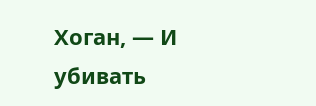Хоган, — И убивать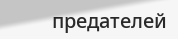предателей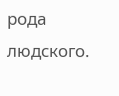рода людского.